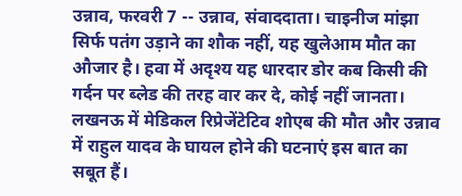उन्नाव, फरवरी 7 -- उन्नाव, संवाददाता। चाइनीज मांझा सिर्फ पतंग उड़ाने का शौक नहीं, यह खुलेआम मौत का औजार है। हवा में अदृश्य यह धारदार डोर कब किसी की गर्दन पर ब्लेड की तरह वार कर दे, कोई नहीं जानता। लखनऊ में मेडिकल रिप्रेजेंटेटिव शोएब की मौत और उन्नाव में राहुल यादव के घायल होने की घटनाएं इस बात का सबूत हैं।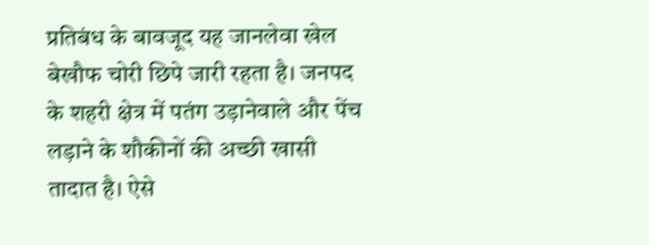प्रतिबंध के बावजूद यह जानलेवा खेल बेखौफ चोरी छिपे जारी रहता है। जनपद के शहरी क्षेत्र में पतंग उड़ानेवाले और पेंच लड़ाने के शौकीनों की अच्छी खासी तादात है। ऐसे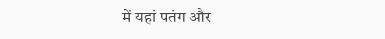में यहां पतंग और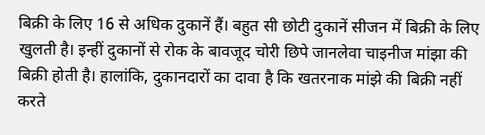बिक्री के लिए 16 से अधिक दुकानें हैं। बहुत सी छोटी दुकानें सीजन में बिक्री के लिए खुलती है। इन्हीं दुकानों से रोक के बावजूद चोरी छिपे जानलेवा चाइनीज मांझा की बिक्री होती है। हालांकि, दुकानदारों का दावा है कि खतरनाक मांझे की बिक्री नहीं करते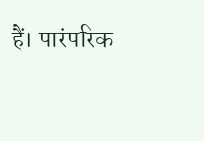हैं। पारंपरिक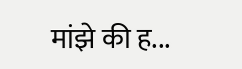मांझे की ह...